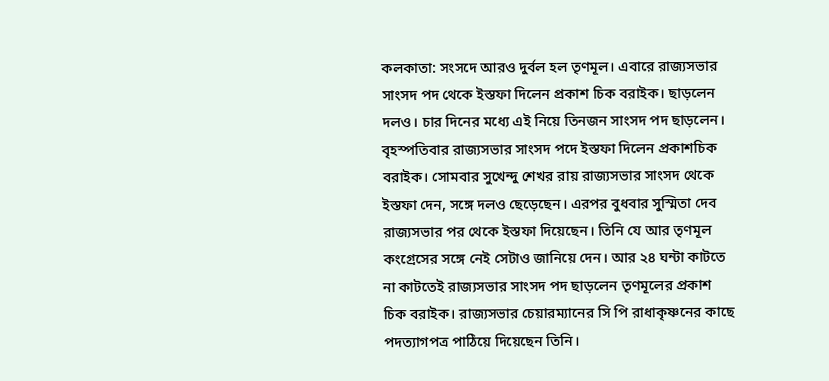কলকাতা: সংসদে আরও দুর্বল হল তৃণমূল। এবারে রাজ্যসভার সাংসদ পদ থেকে ইস্তফা দিলেন প্রকাশ চিক বরাইক। ছাড়লেন দলও। চার দিনের মধ্যে এই নিয়ে তিনজন সাংসদ পদ ছাড়লেন। বৃহস্পতিবার রাজ্যসভার সাংসদ পদে ইস্তফা দিলেন প্রকাশচিক বরাইক। সোমবার সুখেন্দু শেখর রায় রাজ্যসভার সাংসদ থেকে ইস্তফা দেন, সঙ্গে দলও ছেড়েছেন। এরপর বুধবার সুস্মিতা দেব রাজ্যসভার পর থেকে ইস্তফা দিয়েছেন। তিনি যে আর তৃণমূল কংগ্রেসের সঙ্গে নেই সেটাও জানিয়ে দেন। আর ২৪ ঘন্টা কাটতে না কাটতেই রাজ্যসভার সাংসদ পদ ছাড়লেন তৃণমূলের প্রকাশ চিক বরাইক। রাজ্যসভার চেয়ারম্যানের সি পি রাধাকৃষ্ণনের কাছে পদত্যাগপত্র পাঠিয়ে দিয়েছেন তিনি।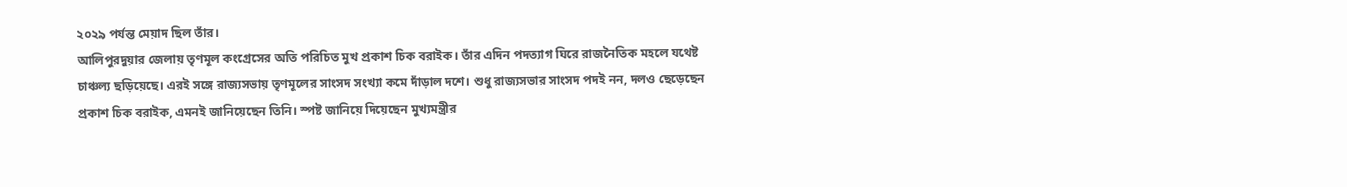২০২৯ পর্যন্ত মেয়াদ ছিল তাঁর।
আলিপুরদুয়ার জেলায় তৃণমূল কংগ্রেসের অতি পরিচিত মুখ প্রকাশ চিক বরাইক। তাঁর এদিন পদত্যাগ ঘিরে রাজনৈতিক মহলে যথেষ্ট চাঞ্চল্য ছড়িয়েছে। এরই সঙ্গে রাজ্যসভায় তৃণমূলের সাংসদ সংখ্যা কমে দাঁড়াল দশে। শুধু রাজ্যসভার সাংসদ পদই নন, দলও ছেড়েছেন প্রকাশ চিক বরাইক, এমনই জানিয়েছেন তিনি। স্পষ্ট জানিয়ে দিয়েছেন মুখ্যমন্ত্রীর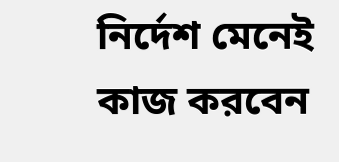নির্দেশ মেনেই কাজ করবেন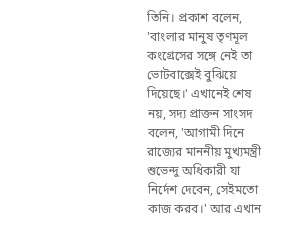তিনি। প্রকাশ বলেন, 'বাংলার মানুষ তৃণমূল কংগ্রেসের সঙ্গে নেই তা ভোটবাক্সেই বুঝিয়ে দিয়েছে।' এখানেই শেষ নয়, সদ্য প্রাক্তন সাংসদ বলেন, 'আগামী দিনে রাজ্যের মাননীয় মুখ্যমন্ত্রী শুভেন্দু অধিকারী যা নির্দেশ দেবেন, সেইমতো কাজ করব।' আর এখান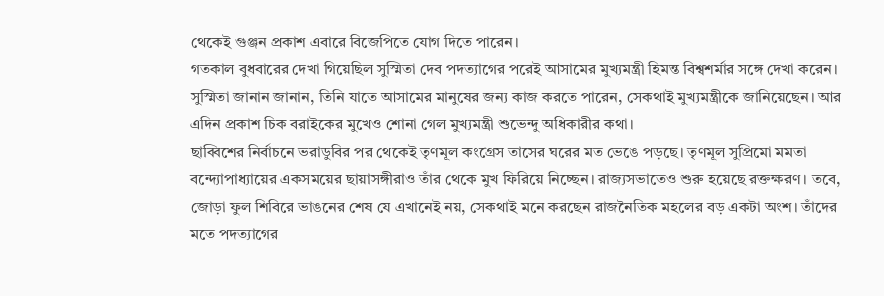থেকেই গুঞ্জন প্রকাশ এবারে বিজেপিতে যোগ দিতে পারেন।
গতকাল বুধবারের দেখা গিয়েছিল সুস্মিতা দেব পদত্যাগের পরেই আসামের মুখ্যমন্ত্রী হিমন্ত বিশ্বশর্মার সঙ্গে দেখা করেন। সুস্মিতা জানান জানান, তিনি যাতে আসামের মানুষের জন্য কাজ করতে পারেন, সেকথাই মুখ্যমন্ত্রীকে জানিয়েছেন। আর এদিন প্রকাশ চিক বরাইকের মুখেও শোনা গেল মুখ্যমন্ত্রী শুভেন্দু অধিকারীর কথা।
ছাব্বিশের নির্বাচনে ভরাডুবির পর থেকেই তৃণমূল কংগ্রেস তাসের ঘরের মত ভেঙে পড়ছে। তৃণমূল সুপ্রিমো মমতা বন্দ্যোপাধ্যায়ের একসময়ের ছায়াসঙ্গীরাও তাঁর থেকে মুখ ফিরিয়ে নিচ্ছেন। রাজ্যসভাতেও শুরু হয়েছে রক্তক্ষরণ। তবে, জোড়া ফুল শিবিরে ভাঙনের শেষ যে এখানেই নয়, সেকথাই মনে করছেন রাজনৈতিক মহলের বড় একটা অংশ। তাঁদের মতে পদত্যাগের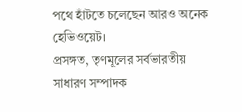পথে হাঁটতে চলেছেন আরও অনেক হেভিওয়েট।
প্রসঙ্গত, তৃণমূলের সর্বভারতীয় সাধারণ সম্পাদক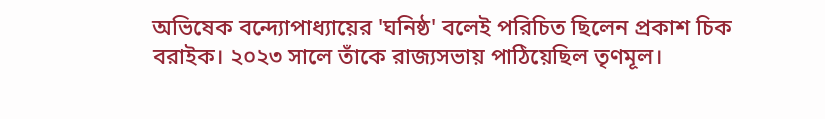অভিষেক বন্দ্যোপাধ্যায়ের 'ঘনিষ্ঠ' বলেই পরিচিত ছিলেন প্রকাশ চিক বরাইক। ২০২৩ সালে তাঁকে রাজ্যসভায় পাঠিয়েছিল তৃণমূল।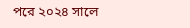পরে ২০২৪ সালে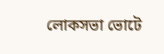লোকসভা ভোটে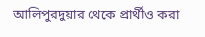আলিপুরদুয়ার থেকে প্রার্থীও করা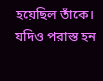হয়েছিল তাঁকে। যদিও পরাস্ত হন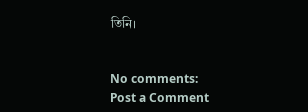তিনি।


No comments:
Post a Comment